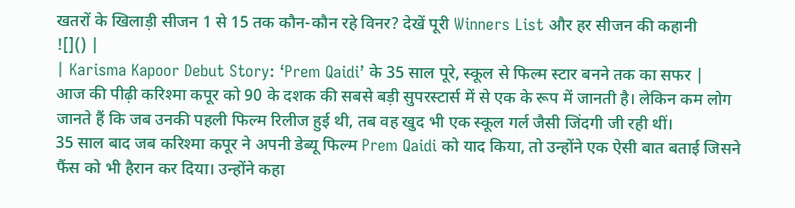खतरों के खिलाड़ी सीजन 1 से 15 तक कौन-कौन रहे विनर? देखें पूरी Winners List और हर सीजन की कहानी
![]() |
| Karisma Kapoor Debut Story: ‘Prem Qaidi’ के 35 साल पूरे, स्कूल से फिल्म स्टार बनने तक का सफर |
आज की पीढ़ी करिश्मा कपूर को 90 के दशक की सबसे बड़ी सुपरस्टार्स में से एक के रूप में जानती है। लेकिन कम लोग जानते हैं कि जब उनकी पहली फिल्म रिलीज हुई थी, तब वह खुद भी एक स्कूल गर्ल जैसी जिंदगी जी रही थीं।
35 साल बाद जब करिश्मा कपूर ने अपनी डेब्यू फिल्म Prem Qaidi को याद किया, तो उन्होंने एक ऐसी बात बताई जिसने फैंस को भी हैरान कर दिया। उन्होंने कहा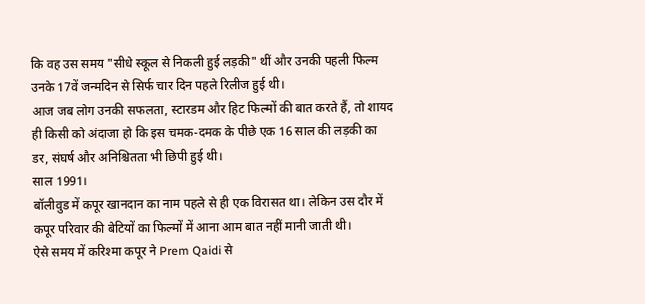कि वह उस समय "सीधे स्कूल से निकली हुई लड़की" थीं और उनकी पहली फिल्म उनके 17वें जन्मदिन से सिर्फ चार दिन पहले रिलीज हुई थी।
आज जब लोग उनकी सफलता, स्टारडम और हिट फिल्मों की बात करते हैं, तो शायद ही किसी को अंदाजा हो कि इस चमक-दमक के पीछे एक 16 साल की लड़की का डर, संघर्ष और अनिश्चितता भी छिपी हुई थी।
साल 1991।
बॉलीवुड में कपूर खानदान का नाम पहले से ही एक विरासत था। लेकिन उस दौर में कपूर परिवार की बेटियों का फिल्मों में आना आम बात नहीं मानी जाती थी।
ऐसे समय में करिश्मा कपूर ने Prem Qaidi से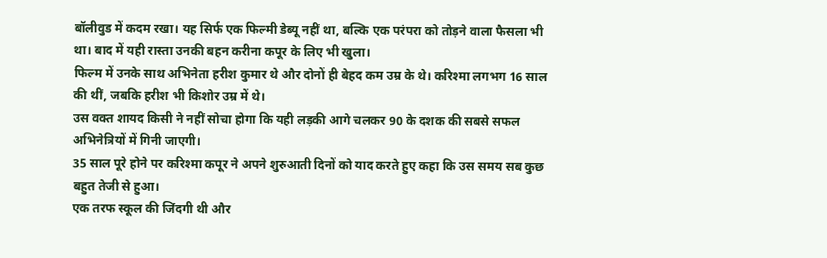बॉलीवुड में कदम रखा। यह सिर्फ एक फिल्मी डेब्यू नहीं था, बल्कि एक परंपरा को तोड़ने वाला फैसला भी था। बाद में यही रास्ता उनकी बहन करीना कपूर के लिए भी खुला।
फिल्म में उनके साथ अभिनेता हरीश कुमार थे और दोनों ही बेहद कम उम्र के थे। करिश्मा लगभग 16 साल की थीं, जबकि हरीश भी किशोर उम्र में थे।
उस वक्त शायद किसी ने नहीं सोचा होगा कि यही लड़की आगे चलकर 90 के दशक की सबसे सफल अभिनेत्रियों में गिनी जाएगी।
35 साल पूरे होने पर करिश्मा कपूर ने अपने शुरुआती दिनों को याद करते हुए कहा कि उस समय सब कुछ बहुत तेजी से हुआ।
एक तरफ स्कूल की जिंदगी थी और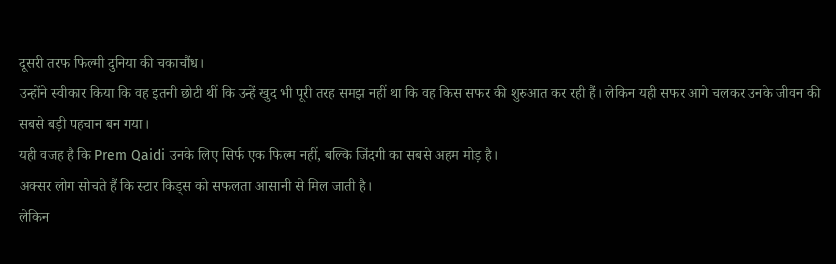दूसरी तरफ फिल्मी दुनिया की चकाचौंध।
उन्होंने स्वीकार किया कि वह इतनी छोटी थीं कि उन्हें खुद भी पूरी तरह समझ नहीं था कि वह किस सफर की शुरुआत कर रही हैं। लेकिन यही सफर आगे चलकर उनके जीवन की सबसे बड़ी पहचान बन गया।
यही वजह है कि Prem Qaidi उनके लिए सिर्फ एक फिल्म नहीं, बल्कि जिंदगी का सबसे अहम मोड़ है।
अक्सर लोग सोचते हैं कि स्टार किड्स को सफलता आसानी से मिल जाती है।
लेकिन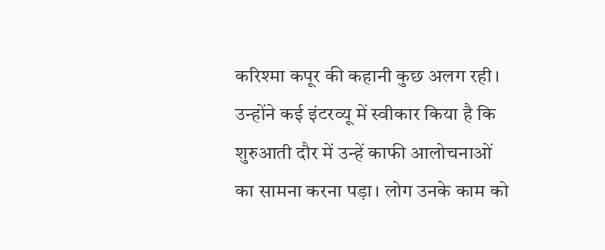करिश्मा कपूर की कहानी कुछ अलग रही।
उन्होंने कई इंटरव्यू में स्वीकार किया है कि शुरुआती दौर में उन्हें काफी आलोचनाओं का सामना करना पड़ा। लोग उनके काम को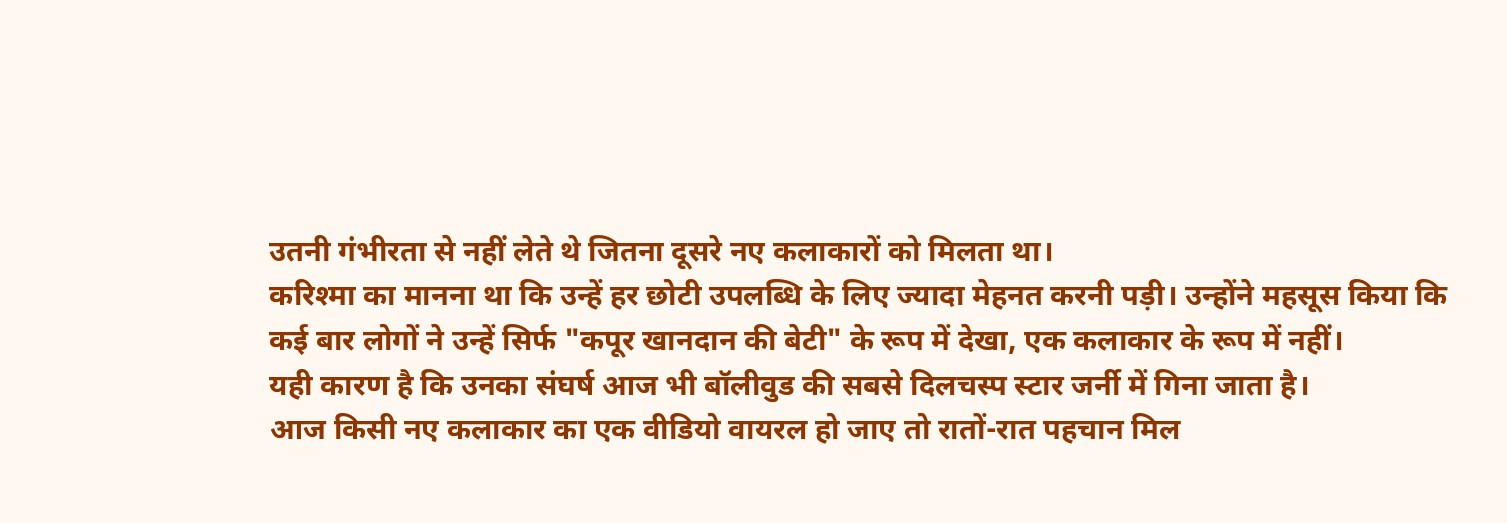उतनी गंभीरता से नहीं लेते थे जितना दूसरे नए कलाकारों को मिलता था।
करिश्मा का मानना था कि उन्हें हर छोटी उपलब्धि के लिए ज्यादा मेहनत करनी पड़ी। उन्होंने महसूस किया कि कई बार लोगों ने उन्हें सिर्फ "कपूर खानदान की बेटी" के रूप में देखा, एक कलाकार के रूप में नहीं।
यही कारण है कि उनका संघर्ष आज भी बॉलीवुड की सबसे दिलचस्प स्टार जर्नी में गिना जाता है।
आज किसी नए कलाकार का एक वीडियो वायरल हो जाए तो रातों-रात पहचान मिल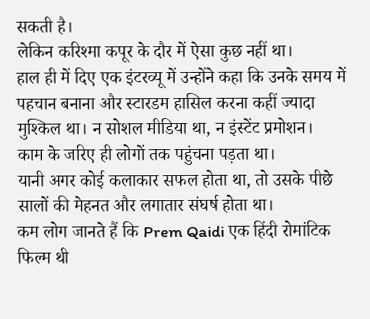सकती है।
लेकिन करिश्मा कपूर के दौर में ऐसा कुछ नहीं था।
हाल ही में दिए एक इंटरव्यू में उन्होंने कहा कि उनके समय में पहचान बनाना और स्टारडम हासिल करना कहीं ज्यादा मुश्किल था। न सोशल मीडिया था, न इंस्टेंट प्रमोशन।
काम के जरिए ही लोगों तक पहुंचना पड़ता था।
यानी अगर कोई कलाकार सफल होता था, तो उसके पीछे सालों की मेहनत और लगातार संघर्ष होता था।
कम लोग जानते हैं कि Prem Qaidi एक हिंदी रोमांटिक फिल्म थी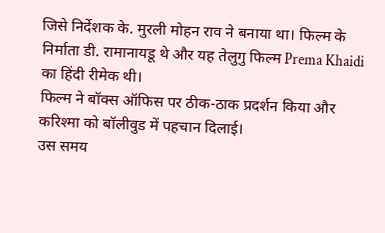जिसे निर्देशक के. मुरली मोहन राव ने बनाया था। फिल्म के निर्माता डी. रामानायडू थे और यह तेलुगु फिल्म Prema Khaidi का हिंदी रीमेक थी।
फिल्म ने बॉक्स ऑफिस पर ठीक-ठाक प्रदर्शन किया और करिश्मा को बॉलीवुड में पहचान दिलाई।
उस समय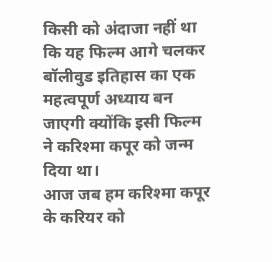किसी को अंदाजा नहीं था कि यह फिल्म आगे चलकर बॉलीवुड इतिहास का एक महत्वपूर्ण अध्याय बन जाएगी क्योंकि इसी फिल्म ने करिश्मा कपूर को जन्म दिया था।
आज जब हम करिश्मा कपूर के करियर को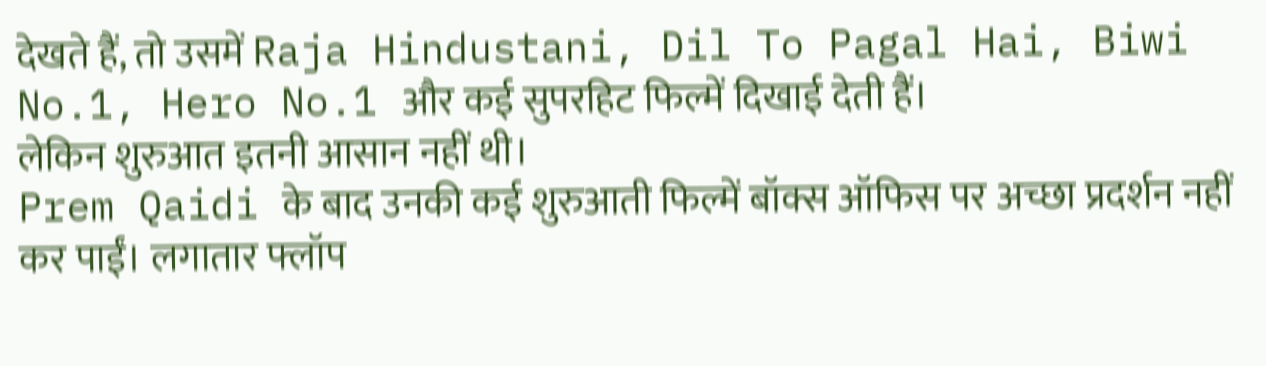देखते हैं, तो उसमें Raja Hindustani, Dil To Pagal Hai, Biwi No.1, Hero No.1 और कई सुपरहिट फिल्में दिखाई देती हैं।
लेकिन शुरुआत इतनी आसान नहीं थी।
Prem Qaidi के बाद उनकी कई शुरुआती फिल्में बॉक्स ऑफिस पर अच्छा प्रदर्शन नहीं कर पाईं। लगातार फ्लॉप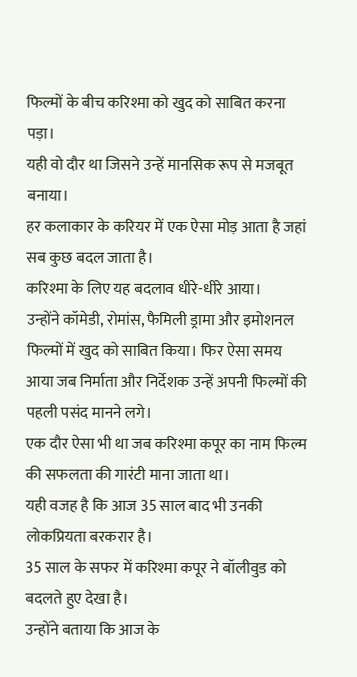फिल्मों के बीच करिश्मा को खुद को साबित करना पड़ा।
यही वो दौर था जिसने उन्हें मानसिक रूप से मजबूत बनाया।
हर कलाकार के करियर में एक ऐसा मोड़ आता है जहां सब कुछ बदल जाता है।
करिश्मा के लिए यह बदलाव धीरे-धीरे आया।
उन्होंने कॉमेडी, रोमांस, फैमिली ड्रामा और इमोशनल फिल्मों में खुद को साबित किया। फिर ऐसा समय आया जब निर्माता और निर्देशक उन्हें अपनी फिल्मों की पहली पसंद मानने लगे।
एक दौर ऐसा भी था जब करिश्मा कपूर का नाम फिल्म की सफलता की गारंटी माना जाता था।
यही वजह है कि आज 35 साल बाद भी उनकी लोकप्रियता बरकरार है।
35 साल के सफर में करिश्मा कपूर ने बॉलीवुड को बदलते हुए देखा है।
उन्होंने बताया कि आज के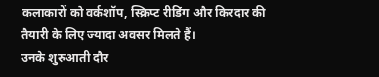कलाकारों को वर्कशॉप, स्क्रिप्ट रीडिंग और किरदार की तैयारी के लिए ज्यादा अवसर मिलते हैं।
उनके शुरुआती दौर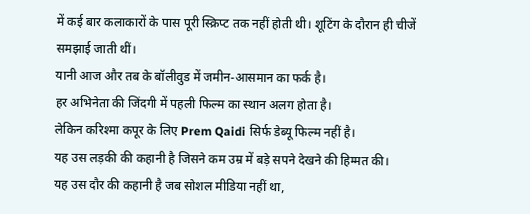में कई बार कलाकारों के पास पूरी स्क्रिप्ट तक नहीं होती थी। शूटिंग के दौरान ही चीजें समझाई जाती थीं।
यानी आज और तब के बॉलीवुड में जमीन-आसमान का फर्क है।
हर अभिनेता की जिंदगी में पहली फिल्म का स्थान अलग होता है।
लेकिन करिश्मा कपूर के लिए Prem Qaidi सिर्फ डेब्यू फिल्म नहीं है।
यह उस लड़की की कहानी है जिसने कम उम्र में बड़े सपने देखने की हिम्मत की।
यह उस दौर की कहानी है जब सोशल मीडिया नहीं था,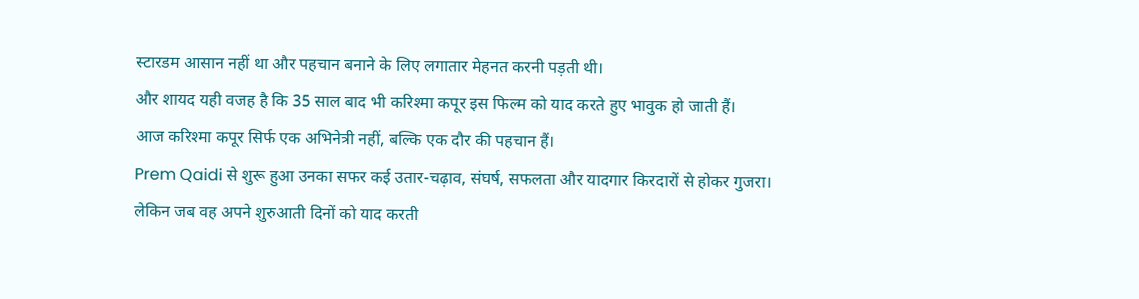स्टारडम आसान नहीं था और पहचान बनाने के लिए लगातार मेहनत करनी पड़ती थी।
और शायद यही वजह है कि 35 साल बाद भी करिश्मा कपूर इस फिल्म को याद करते हुए भावुक हो जाती हैं।
आज करिश्मा कपूर सिर्फ एक अभिनेत्री नहीं, बल्कि एक दौर की पहचान हैं।
Prem Qaidi से शुरू हुआ उनका सफर कई उतार-चढ़ाव, संघर्ष, सफलता और यादगार किरदारों से होकर गुजरा।
लेकिन जब वह अपने शुरुआती दिनों को याद करती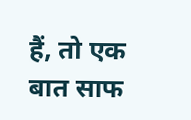हैं, तो एक बात साफ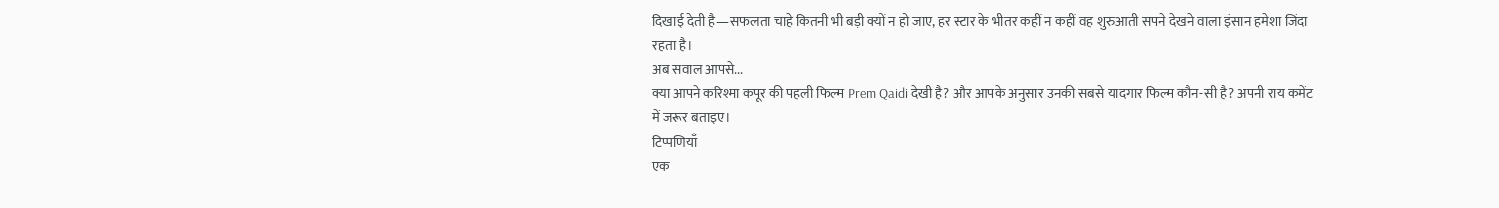दिखाई देती है—सफलता चाहे कितनी भी बड़ी क्यों न हो जाए, हर स्टार के भीतर कहीं न कहीं वह शुरुआती सपने देखने वाला इंसान हमेशा जिंदा रहता है।
अब सवाल आपसे...
क्या आपने करिश्मा कपूर की पहली फिल्म Prem Qaidi देखी है? और आपके अनुसार उनकी सबसे यादगार फिल्म कौन-सी है? अपनी राय कमेंट में जरूर बताइए।
टिप्पणियाँ
एक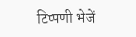टिप्पणी भेजें